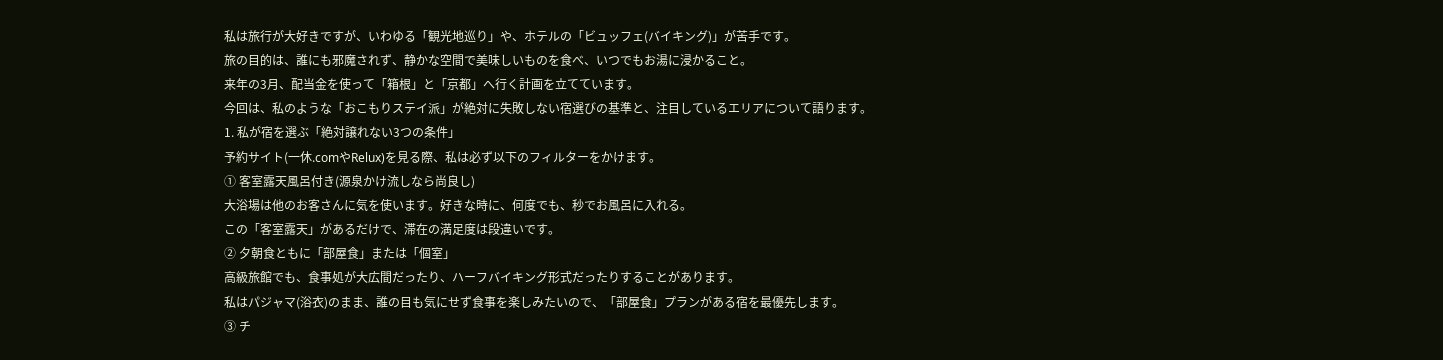私は旅行が大好きですが、いわゆる「観光地巡り」や、ホテルの「ビュッフェ(バイキング)」が苦手です。
旅の目的は、誰にも邪魔されず、静かな空間で美味しいものを食べ、いつでもお湯に浸かること。
来年の3月、配当金を使って「箱根」と「京都」へ行く計画を立てています。
今回は、私のような「おこもりステイ派」が絶対に失敗しない宿選びの基準と、注目しているエリアについて語ります。
1. 私が宿を選ぶ「絶対譲れない3つの条件」
予約サイト(一休.comやRelux)を見る際、私は必ず以下のフィルターをかけます。
① 客室露天風呂付き(源泉かけ流しなら尚良し)
大浴場は他のお客さんに気を使います。好きな時に、何度でも、秒でお風呂に入れる。
この「客室露天」があるだけで、滞在の満足度は段違いです。
② 夕朝食ともに「部屋食」または「個室」
高級旅館でも、食事処が大広間だったり、ハーフバイキング形式だったりすることがあります。
私はパジャマ(浴衣)のまま、誰の目も気にせず食事を楽しみたいので、「部屋食」プランがある宿を最優先します。
③ チ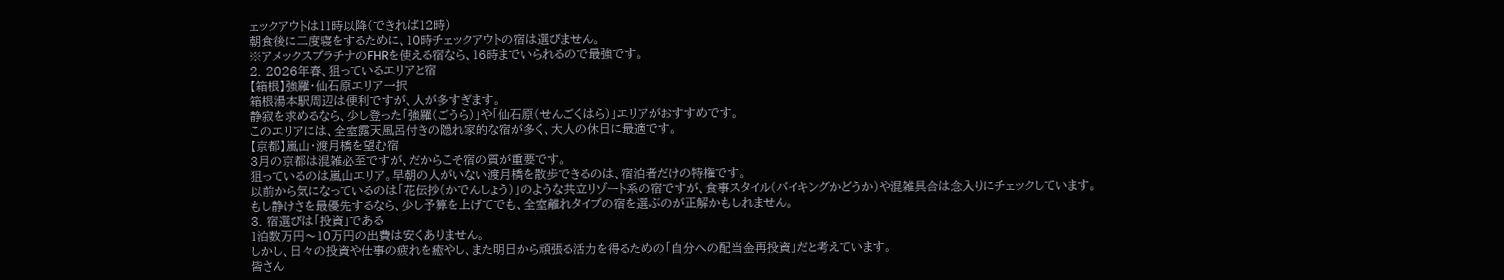ェックアウトは11時以降(できれば12時)
朝食後に二度寝をするために、10時チェックアウトの宿は選びません。
※アメックスプラチナのFHRを使える宿なら、16時までいられるので最強です。
2. 2026年春、狙っているエリアと宿
【箱根】強羅・仙石原エリア一択
箱根湯本駅周辺は便利ですが、人が多すぎます。
静寂を求めるなら、少し登った「強羅(ごうら)」や「仙石原(せんごくはら)」エリアがおすすめです。
このエリアには、全室露天風呂付きの隠れ家的な宿が多く、大人の休日に最適です。
【京都】嵐山・渡月橋を望む宿
3月の京都は混雑必至ですが、だからこそ宿の質が重要です。
狙っているのは嵐山エリア。早朝の人がいない渡月橋を散歩できるのは、宿泊者だけの特権です。
以前から気になっているのは「花伝抄(かでんしょう)」のような共立リゾート系の宿ですが、食事スタイル(バイキングかどうか)や混雑具合は念入りにチェックしています。
もし静けさを最優先するなら、少し予算を上げてでも、全室離れタイプの宿を選ぶのが正解かもしれません。
3. 宿選びは「投資」である
1泊数万円〜10万円の出費は安くありません。
しかし、日々の投資や仕事の疲れを癒やし、また明日から頑張る活力を得るための「自分への配当金再投資」だと考えています。
皆さん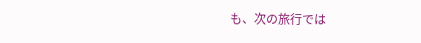も、次の旅行では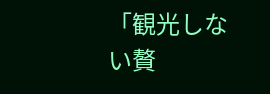「観光しない贅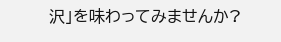沢」を味わってみませんか?